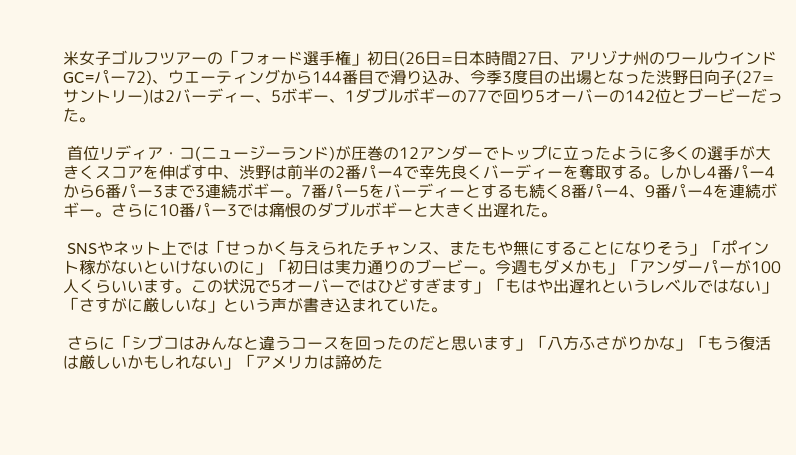米女子ゴルフツアーの「フォード選手権」初日(26日=日本時間27日、アリゾナ州のワールウインドGC=パー72)、ウエーティングから144番目で滑り込み、今季3度目の出場となった渋野日向子(27=サントリー)は2バーディー、5ボギー、1ダブルボギーの77で回り5オーバーの142位とブービーだった。

 首位リディア・コ(ニュージーランド)が圧巻の12アンダーでトップに立ったように多くの選手が大きくスコアを伸ばす中、渋野は前半の2番パー4で幸先良くバーディーを奪取する。しかし4番パー4から6番パー3まで3連続ボギー。7番パー5をバーディーとするも続く8番パー4、9番パー4を連続ボギー。さらに10番パー3では痛恨のダブルボギーと大きく出遅れた。

 SNSやネット上では「せっかく与えられたチャンス、またもや無にすることになりそう」「ポイント稼がないといけないのに」「初日は実力通りのブービー。今週もダメかも」「アンダーパーが100人くらいいます。この状況で5オーバーではひどすぎます」「もはや出遅れというレベルではない」「さすがに厳しいな」という声が書き込まれていた。

 さらに「シブコはみんなと違うコースを回ったのだと思います」「八方ふさがりかな」「もう復活は厳しいかもしれない」「アメリカは諦めた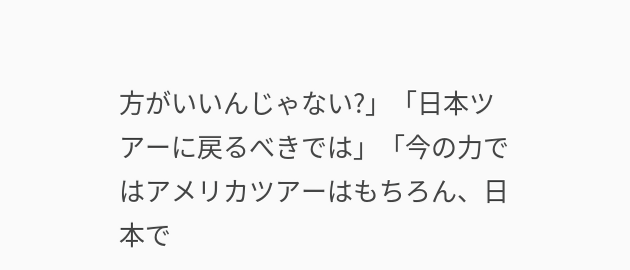方がいいんじゃない?」「日本ツアーに戻るべきでは」「今の力ではアメリカツアーはもちろん、日本で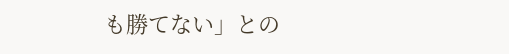も勝てない」との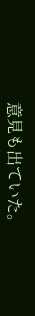意見も出ていた。